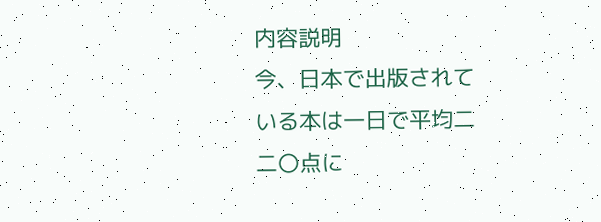内容説明
今、日本で出版されている本は一日で平均二二〇点に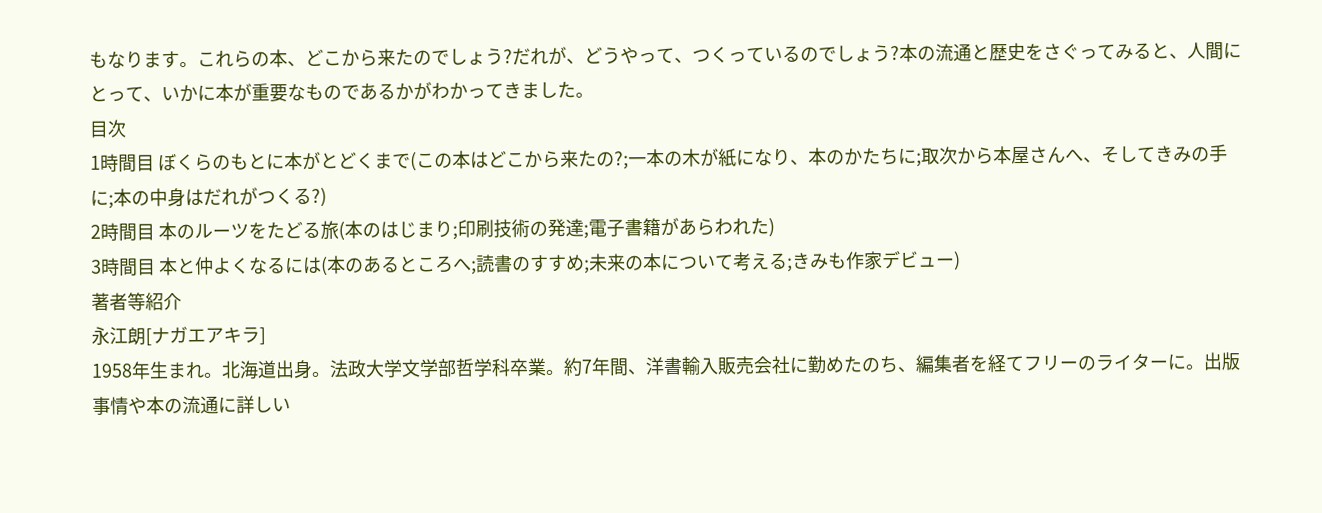もなります。これらの本、どこから来たのでしょう?だれが、どうやって、つくっているのでしょう?本の流通と歴史をさぐってみると、人間にとって、いかに本が重要なものであるかがわかってきました。
目次
1時間目 ぼくらのもとに本がとどくまで(この本はどこから来たの?;一本の木が紙になり、本のかたちに;取次から本屋さんへ、そしてきみの手に;本の中身はだれがつくる?)
2時間目 本のルーツをたどる旅(本のはじまり;印刷技術の発達;電子書籍があらわれた)
3時間目 本と仲よくなるには(本のあるところへ;読書のすすめ;未来の本について考える;きみも作家デビュー)
著者等紹介
永江朗[ナガエアキラ]
1958年生まれ。北海道出身。法政大学文学部哲学科卒業。約7年間、洋書輸入販売会社に勤めたのち、編集者を経てフリーのライターに。出版事情や本の流通に詳しい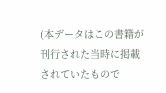(本データはこの書籍が刊行された当時に掲載されていたもので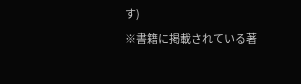す)
※書籍に掲載されている著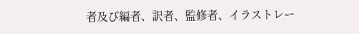者及び編者、訳者、監修者、イラストレー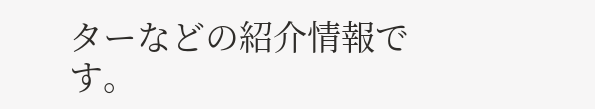ターなどの紹介情報です。